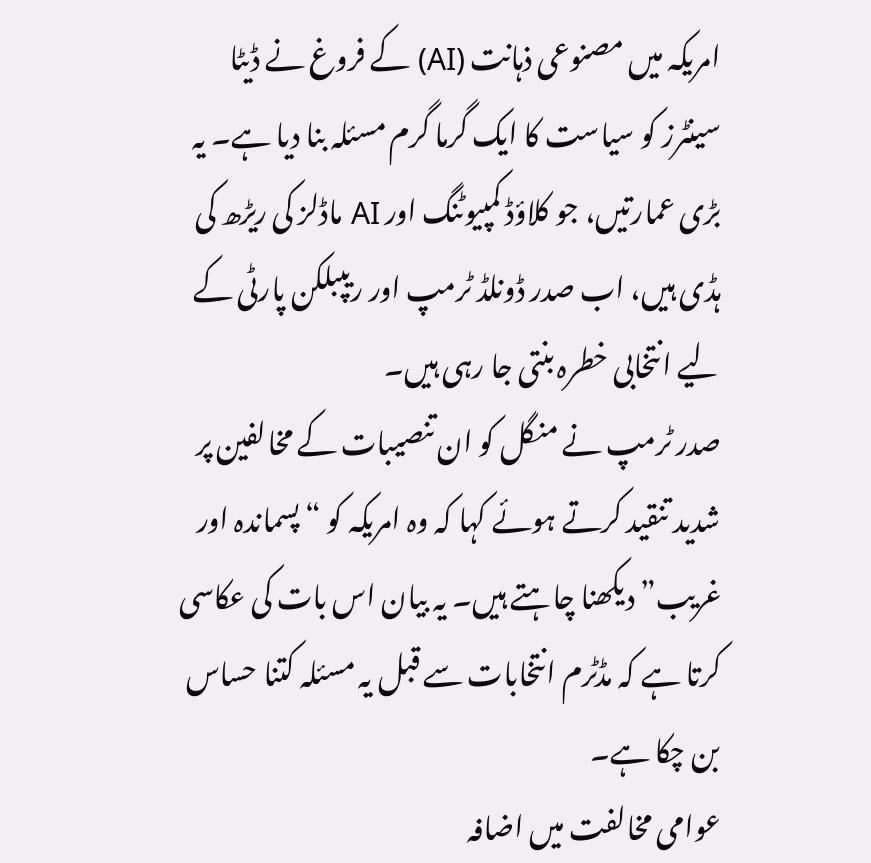امریکہ میں مصنوعی ذہانت (AI) کے فروغ نے ڈیٹا سینٹرز کو سیاست کا ایک گرما گرم مسئلہ بنا دیا ہے۔ یہ بڑی عمارتیں، جو کلاؤڈ کمپیوٹنگ اور AI ماڈلز کی ریڑھ کی ہڈی ہیں، اب صدر ڈونلڈ ٹرمپ اور ریپبلکن پارٹی کے لیے انتخابی خطرہ بنتی جا رہی ہیں۔
صدر ٹرمپ نے منگل کو ان تنصیبات کے مخالفین پر شدید تنقید کرتے ہوئے کہا کہ وہ امریکہ کو “پسماندہ اور غریب” دیکھنا چاہتے ہیں۔ یہ بیان اس بات کی عکاسی کرتا ہے کہ مڈٹرم انتخابات سے قبل یہ مسئلہ کتنا حساس بن چکا ہے۔
عوامی مخالفت میں اضافہ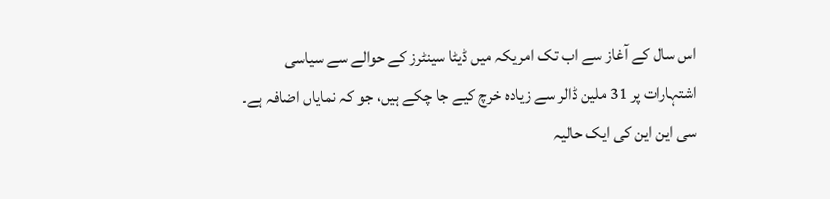اس سال کے آغاز سے اب تک امریکہ میں ڈیٹا سینٹرز کے حوالے سے سیاسی اشتہارات پر 31 ملین ڈالر سے زیادہ خرچ کیے جا چکے ہیں، جو کہ نمایاں اضافہ ہے۔ سی این این کی ایک حالیہ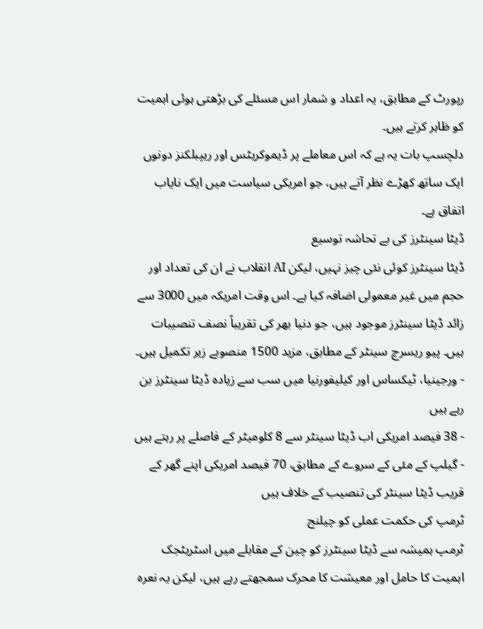رپورٹ کے مطابق، یہ اعداد و شمار اس مسئلے کی بڑھتی ہوئی اہمیت کو ظاہر کرتے ہیں۔
دلچسپ بات یہ ہے کہ اس معاملے پر ڈیموکریٹس اور ریپبلکنز دونوں ایک ساتھ کھڑے نظر آتے ہیں، جو امریکی سیاست میں ایک نایاب اتفاق ہے۔
ڈیٹا سینٹرز کی بے تحاشہ توسیع
ڈیٹا سینٹرز کوئی نئی چیز نہیں، لیکن AI انقلاب نے ان کی تعداد اور حجم میں غیر معمولی اضافہ کیا ہے۔ اس وقت امریکہ میں 3000 سے زائد ڈیٹا سینٹرز موجود ہیں، جو دنیا بھر کی تقریباً نصف تنصیبات ہیں۔ پیو ریسرچ سینٹر کے مطابق، مزید 1500 منصوبے زیر تکمیل ہیں۔
- ورجینیا، ٹیکساس اور کیلیفورنیا میں سب سے زیادہ ڈیٹا سینٹرز بن رہے ہیں
- 38 فیصد امریکی اب ڈیٹا سینٹر سے 8 کلومیٹر کے فاصلے پر رہتے ہیں
- گیلپ کے مئی کے سروے کے مطابق، 70 فیصد امریکی اپنے گھر کے قریب ڈیٹا سینٹر کی تنصیب کے خلاف ہیں
ٹرمپ کی حکمت عملی کو چیلنج
ٹرمپ ہمیشہ سے ڈیٹا سینٹرز کو چین کے مقابلے میں اسٹریٹجک اہمیت کا حامل اور معیشت کا محرک سمجھتے رہے ہیں، لیکن یہ نعرہ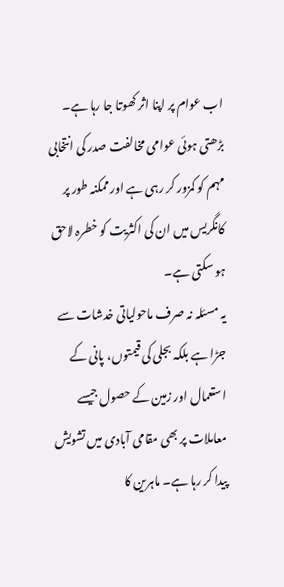اب عوام پر اپنا اثر کھوتا جا رہا ہے۔ بڑھتی ہوئی عوامی مخالفت صدر کی انتخابی مہم کو کمزور کر رہی ہے اور ممکنہ طور پر کانگریس میں ان کی اکثریت کو خطرہ لاحق ہو سکتی ہے۔
یہ مسئلہ نہ صرف ماحولیاتی خدشات سے جڑا ہے بلکہ بجلی کی قیمتوں، پانی کے استعمال اور زمین کے حصول جیسے معاملات پر بھی مقامی آبادی میں تشویش پیدا کر رہا ہے۔ ماہرین کا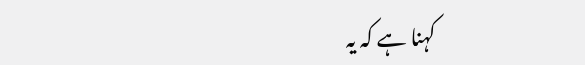کہنا ہے کہ یہ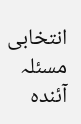انتخابی مسئلہ آئندہ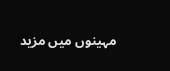مہینوں میں مزید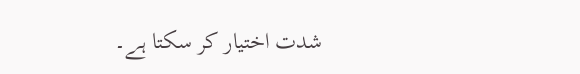شدت اختیار کر سکتا ہے۔